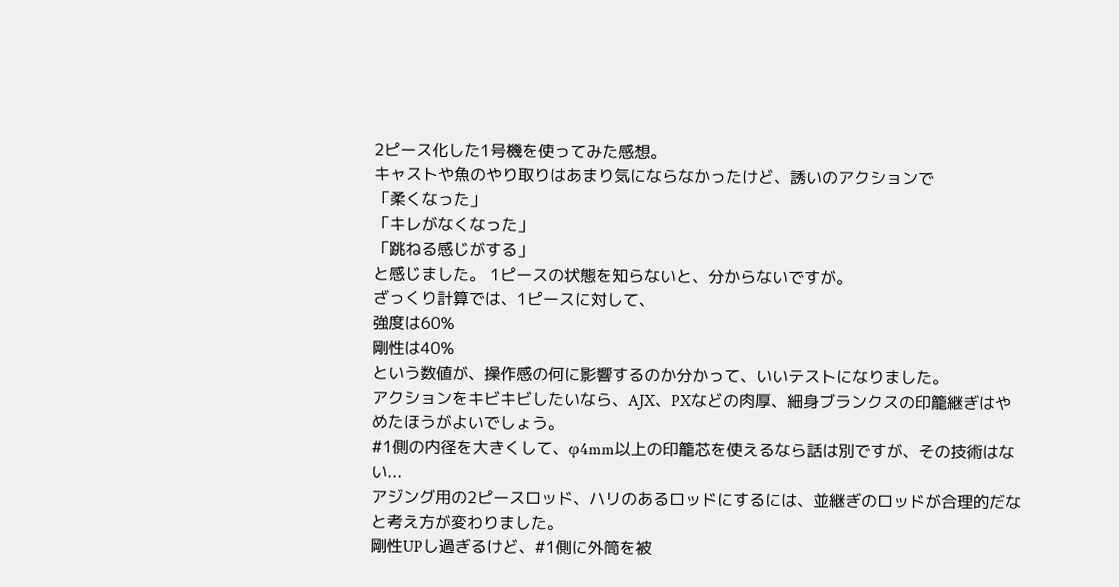2ピース化した1号機を使ってみた感想。
キャストや魚のやり取りはあまり気にならなかったけど、誘いのアクションで
「柔くなった」
「キレがなくなった」
「跳ねる感じがする」
と感じました。 1ピースの状態を知らないと、分からないですが。
ざっくり計算では、1ピースに対して、
強度は60%
剛性は40%
という数値が、操作感の何に影響するのか分かって、いいテストになりました。
アクションをキビキビしたいなら、AJX、PXなどの肉厚、細身ブランクスの印籠継ぎはやめたほうがよいでしょう。
#1側の内径を大きくして、φ4mm以上の印籠芯を使えるなら話は別ですが、その技術はない...
アジング用の2ピースロッド、ハリのあるロッドにするには、並継ぎのロッドが合理的だなと考え方が変わりました。
剛性UPし過ぎるけど、#1側に外筒を被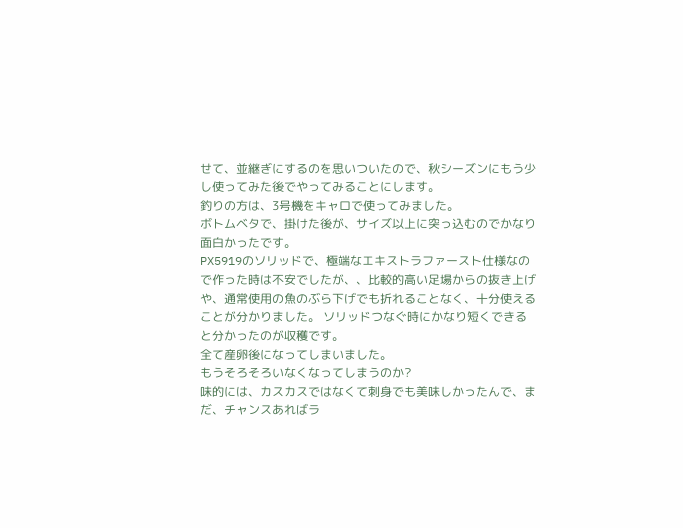せて、並継ぎにするのを思いついたので、秋シーズンにもう少し使ってみた後でやってみることにします。
釣りの方は、3号機をキャロで使ってみました。
ボトムベタで、掛けた後が、サイズ以上に突っ込むのでかなり面白かったです。
PX5919のソリッドで、極端なエキストラファースト仕様なので作った時は不安でしたが、、比較的高い足場からの抜き上げや、通常使用の魚のぶら下げでも折れることなく、十分使えることが分かりました。 ソリッドつなぐ時にかなり短くできると分かったのが収穫です。
全て産卵後になってしまいました。
もうそろそろいなくなってしまうのか?
味的には、カスカスではなくて刺身でも美味しかったんで、まだ、チャンスあればラ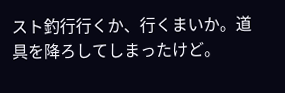スト釣行行くか、行くまいか。道具を降ろしてしまったけど。